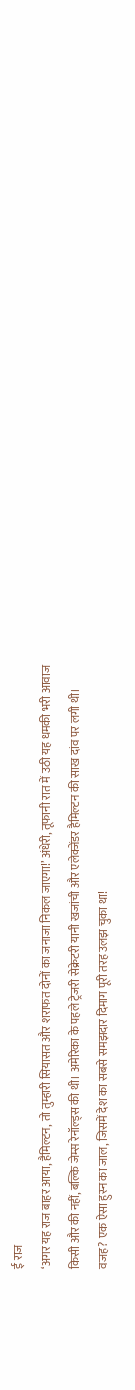ई राज
‘अगर यह राज बाहर आया, हैमिल्टन, तो तुम्हारी सियासत और शराफत दोनों का जनाजा निकल जाएगा!’ अंधेरी, तूफानी रात में उठी यह धमकी भरी आवाज किसी और की नहीं, बल्कि जेम्स रेनॉल्ड्स की थी। अमेरिका के पहले ट्रेजरी सेक्रेटरी यानी खजांची और एलेक्जेंडर हैमिल्टन की साख दांव पर लगी थी। वजह? एक ऐसा हुस्न का जाल, जिसमें देश का सबसे समझदार दिमाग पूरी तरह उलझ चुका था!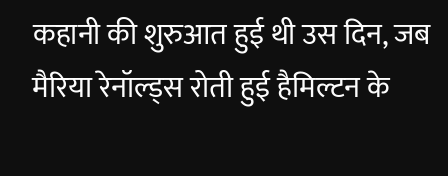कहानी की शुरुआत हुई थी उस दिन, जब मैरिया रेनॉल्ड्स रोती हुई हैमिल्टन के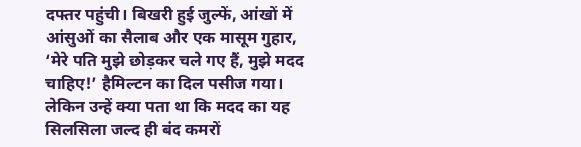दफ्तर पहुंची। बिखरी हुई जुल्फें, आंखों में आंसुओं का सैलाब और एक मासूम गुहार, ‘मेरे पति मुझे छोड़कर चले गए हैं, मुझे मदद चाहिए!’ हैमिल्टन का दिल पसीज गया। लेकिन उन्हें क्या पता था कि मदद का यह सिलसिला जल्द ही बंद कमरों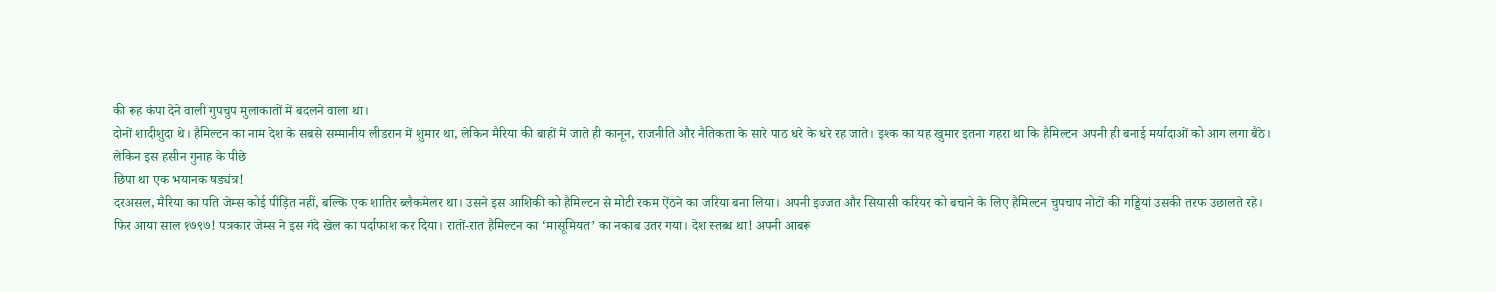की रूह कंपा देने वाली गुपचुप मुलाकातों में बदलने वाला था।
दोनों शादीशुदा थे। हैमिल्टन का नाम देश के सबसे सम्मानीय लीडरान में शुमार था, लेकिन मैरिया की बाहों में जाते ही कानून, राजनीति और नैतिकता के सारे पाठ धरे के धरे रह जाते। इश्क का यह खुमार इतना गहरा था कि हैमिल्टन अपनी ही बनाई मर्यादाओं को आग लगा बैठे।
लेकिन इस हसीन गुनाह के पीछे
छिपा था एक भयानक षड्यंत्र!
दरअसल, मैरिया का पति जेम्स कोई पीड़ित नहीं, बल्कि एक शातिर ब्लैकमेलर था। उसने इस आशिकी को हैमिल्टन से मोटी रकम ऐंठने का जरिया बना लिया। अपनी इज्जत और सियासी करियर को बचाने के लिए हैमिल्टन चुपचाप नोटों की गड्डियां उसकी तरफ उछालते रहे।
फिर आया साल १७९७! पत्रकार जेम्स ने इस गंदे खेल का पर्दाफाश कर दिया। रातों-रात हैमिल्टन का ‘मासूमियत’ का नकाब उतर गया। देश स्तब्ध था! अपनी आबरू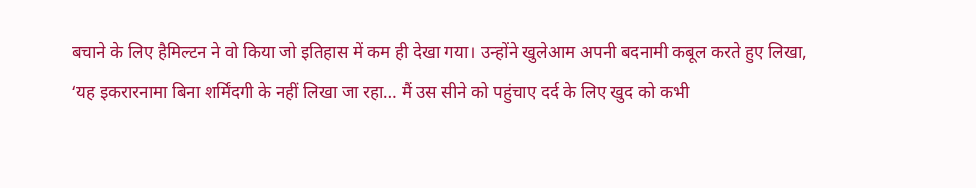बचाने के लिए हैमिल्टन ने वो किया जो इतिहास में कम ही देखा गया। उन्होंने खुलेआम अपनी बदनामी कबूल करते हुए लिखा,
‘यह इकरारनामा बिना शर्मिंदगी के नहीं लिखा जा रहा… मैं उस सीने को पहुंचाए दर्द के लिए खुद को कभी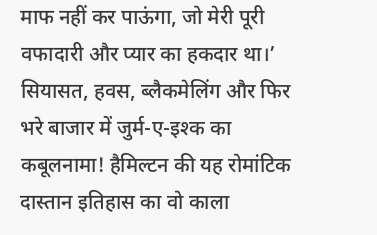माफ नहीं कर पाऊंगा, जो मेरी पूरी वफादारी और प्यार का हकदार था।’
सियासत, हवस, ब्लैकमेलिंग और फिर भरे बाजार में जुर्म-ए-इश्क का कबूलनामा! हैमिल्टन की यह रोमांटिक दास्तान इतिहास का वो काला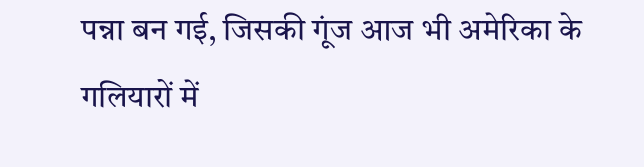पन्ना बन गई, जिसकी गूंज आज भी अमेरिका के गलियारों में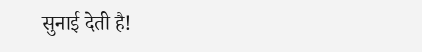सुनाई देती है!